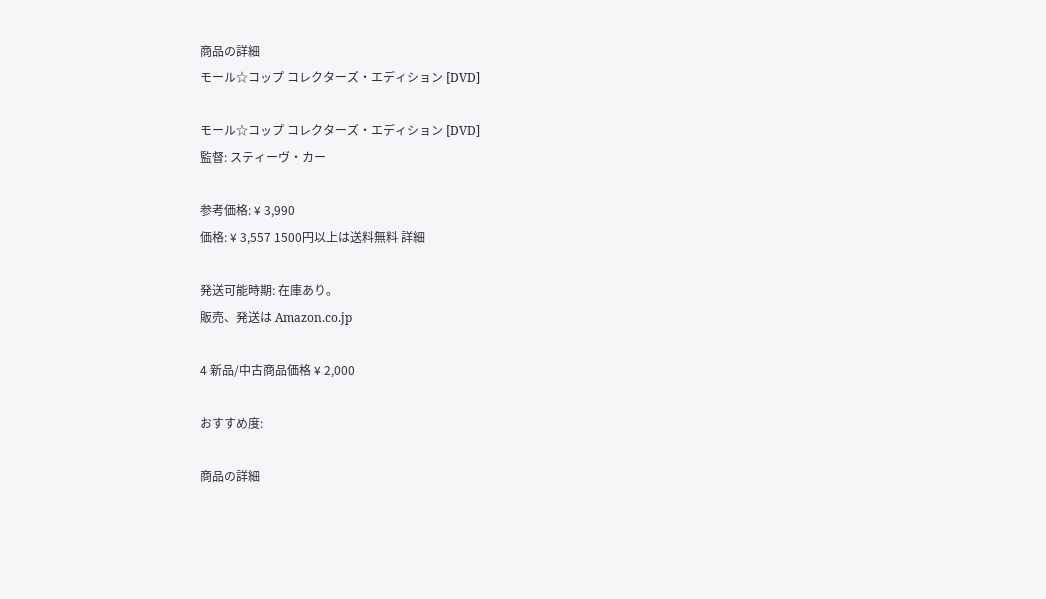商品の詳細
モール☆コップ コレクターズ・エディション [DVD]

モール☆コップ コレクターズ・エディション [DVD]
監督: スティーヴ・カー

参考価格: ¥ 3,990
価格: ¥ 3,557 1500円以上は送料無料 詳細

発送可能時期: 在庫あり。
販売、発送は Amazon.co.jp

4 新品/中古商品価格 ¥ 2,000

おすすめ度:

商品の詳細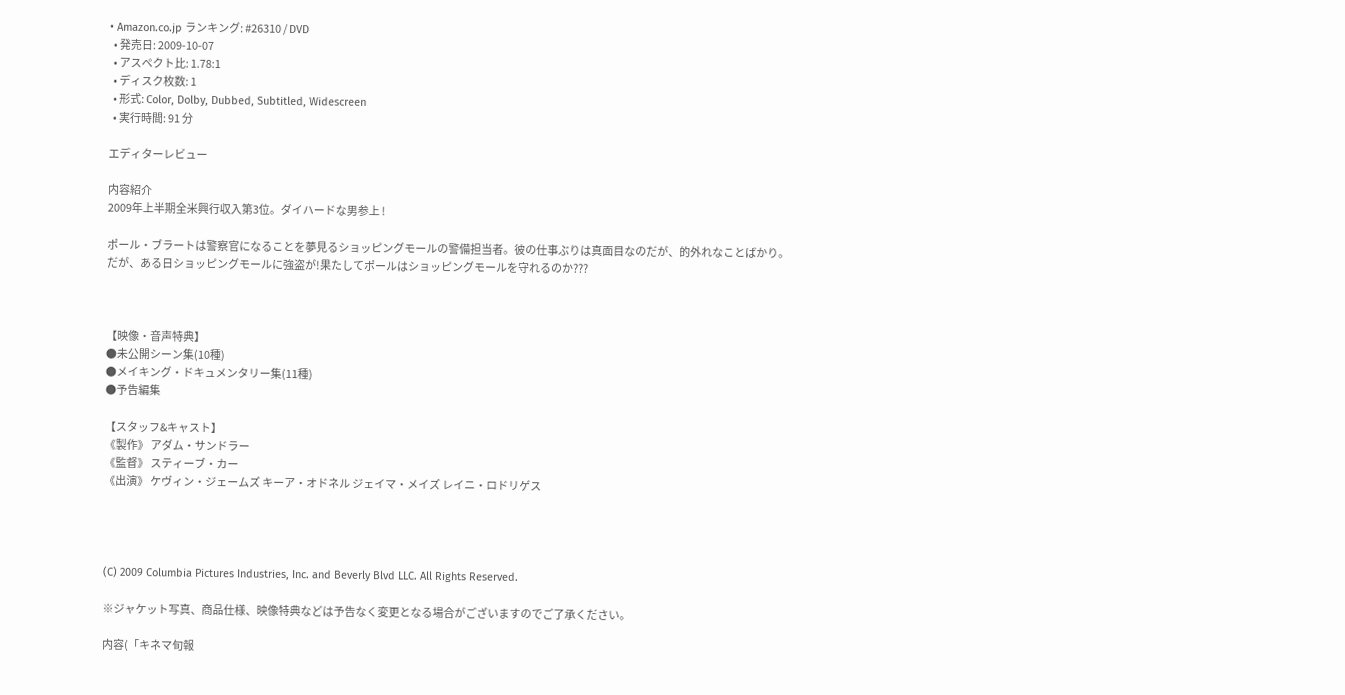• Amazon.co.jp ランキング: #26310 / DVD
  • 発売日: 2009-10-07
  • アスペクト比: 1.78:1
  • ディスク枚数: 1
  • 形式: Color, Dolby, Dubbed, Subtitled, Widescreen
  • 実行時間: 91 分

エディターレビュー

内容紹介
2009年上半期全米興行収入第3位。ダイハードな男参上 !

ポール・ブラートは警察官になることを夢見るショッピングモールの警備担当者。彼の仕事ぶりは真面目なのだが、的外れなことばかり。
だが、ある日ショッピングモールに強盗が!果たしてポールはショッピングモールを守れるのか???



【映像・音声特典】
●未公開シーン集(10種)
●メイキング・ドキュメンタリー集(11種)
●予告編集

【スタッフ&キャスト】
《製作》 アダム・サンドラー
《監督》 スティーブ・カー
《出演》 ケヴィン・ジェームズ キーア・オドネル ジェイマ・メイズ レイニ・ロドリゲス




(C) 2009 Columbia Pictures Industries, Inc. and Beverly Blvd LLC. All Rights Reserved.

※ジャケット写真、商品仕様、映像特典などは予告なく変更となる場合がございますのでご了承ください。

内容(「キネマ旬報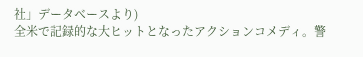社」データベースより)
全米で記録的な大ヒットとなったアクションコメディ。警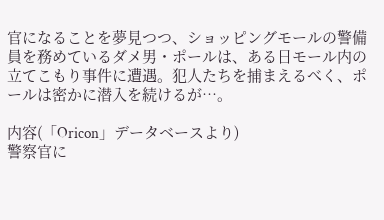官になることを夢見つつ、ショッピングモールの警備員を務めているダメ男・ポールは、ある日モール内の立てこもり事件に遭遇。犯人たちを捕まえるべく、ポールは密かに潜入を続けるが…。

内容(「Oricon」データベースより)
警察官に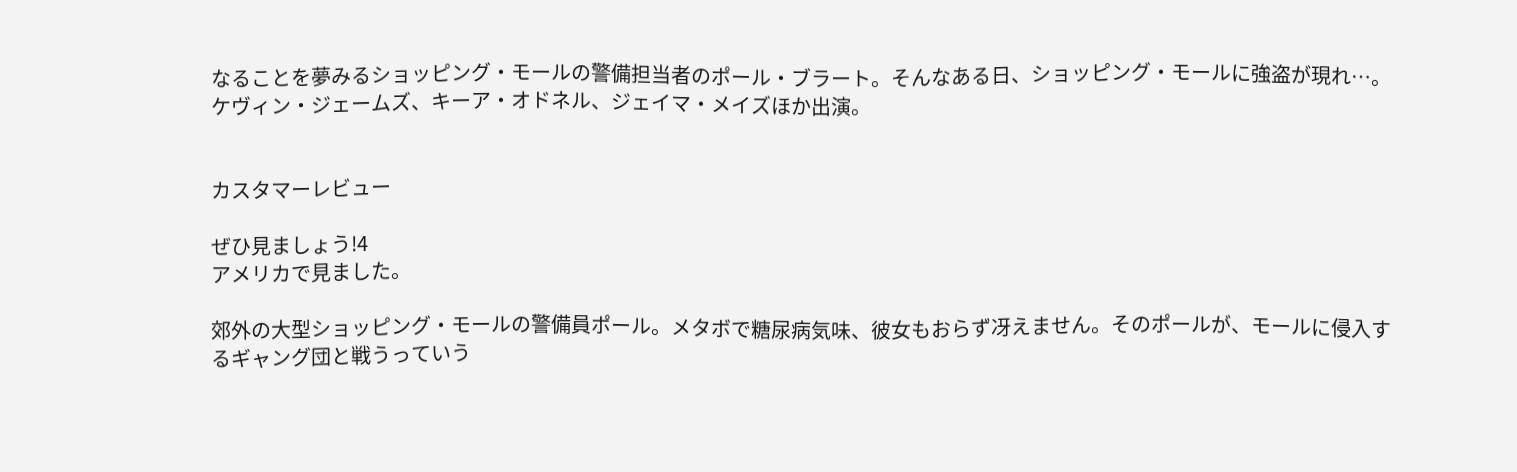なることを夢みるショッピング・モールの警備担当者のポール・ブラート。そんなある日、ショッピング・モールに強盗が現れ…。ケヴィン・ジェームズ、キーア・オドネル、ジェイマ・メイズほか出演。


カスタマーレビュー

ぜひ見ましょう!4
アメリカで見ました。

郊外の大型ショッピング・モールの警備員ポール。メタボで糖尿病気味、彼女もおらず冴えません。そのポールが、モールに侵入するギャング団と戦うっていう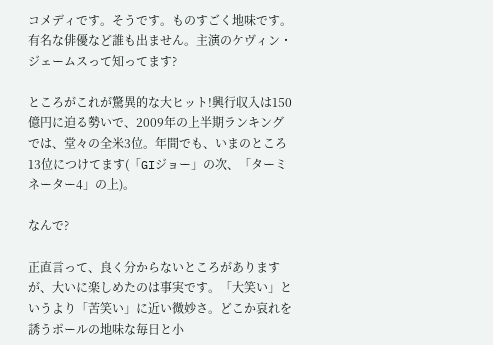コメディです。そうです。ものすごく地味です。有名な俳優など誰も出ません。主演のケヴィン・ジェームスって知ってます?

ところがこれが驚異的な大ヒット!興行収入は150億円に迫る勢いで、2009年の上半期ランキングでは、堂々の全米3位。年間でも、いまのところ13位につけてます(「GIジョー」の次、「ターミネーター4」の上)。

なんで?

正直言って、良く分からないところがありますが、大いに楽しめたのは事実です。「大笑い」というより「苦笑い」に近い微妙さ。どこか哀れを誘うポールの地味な毎日と小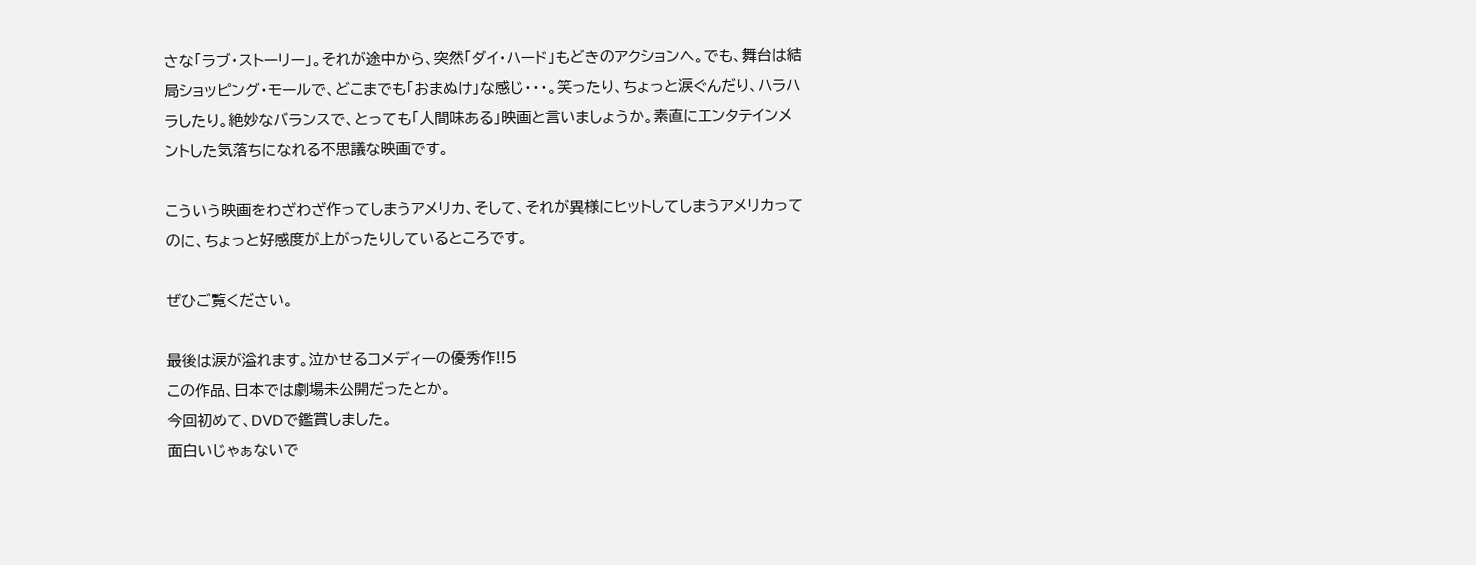さな「ラブ・ストーリー」。それが途中から、突然「ダイ・ハード」もどきのアクションへ。でも、舞台は結局ショッピング・モールで、どこまでも「おまぬけ」な感じ・・・。笑ったり、ちょっと涙ぐんだり、ハラハラしたり。絶妙なバランスで、とっても「人間味ある」映画と言いましょうか。素直にエンタテインメントした気落ちになれる不思議な映画です。

こういう映画をわざわざ作ってしまうアメリカ、そして、それが異様にヒットしてしまうアメリカってのに、ちょっと好感度が上がったりしているところです。

ぜひご覧ください。

最後は涙が溢れます。泣かせるコメディーの優秀作!!5
この作品、日本では劇場未公開だったとか。
今回初めて、DVDで鑑賞しました。
面白いじゃぁないで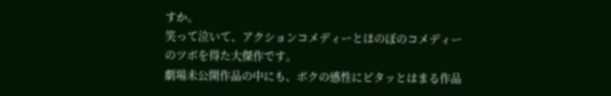すか。
笑って泣いて、アクションコメディーとほのぼのコメディーのツボを得た大傑作です。
劇場未公開作品の中にも、ボクの感性にピタッとはまる作品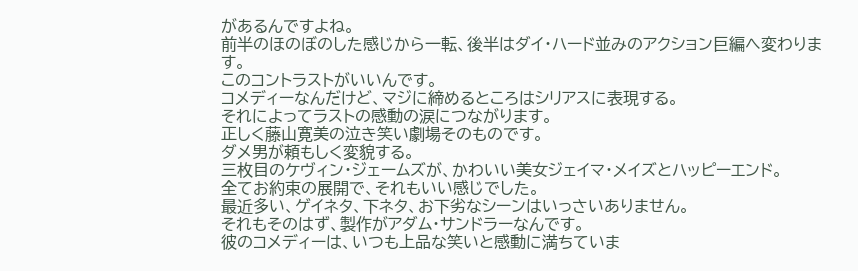があるんですよね。
前半のほのぼのした感じから一転、後半はダイ・ハード並みのアクション巨編へ変わります。
このコントラストがいいんです。
コメディーなんだけど、マジに締めるところはシリアスに表現する。
それによってラストの感動の涙につながります。
正しく藤山寛美の泣き笑い劇場そのものです。
ダメ男が頼もしく変貌する。
三枚目のケヴィン・ジェームズが、かわいい美女ジェイマ・メイズとハッピーエンド。
全てお約束の展開で、それもいい感じでした。
最近多い、ゲイネタ、下ネタ、お下劣なシーンはいっさいありません。
それもそのはず、製作がアダム・サンドラーなんです。
彼のコメディーは、いつも上品な笑いと感動に満ちていま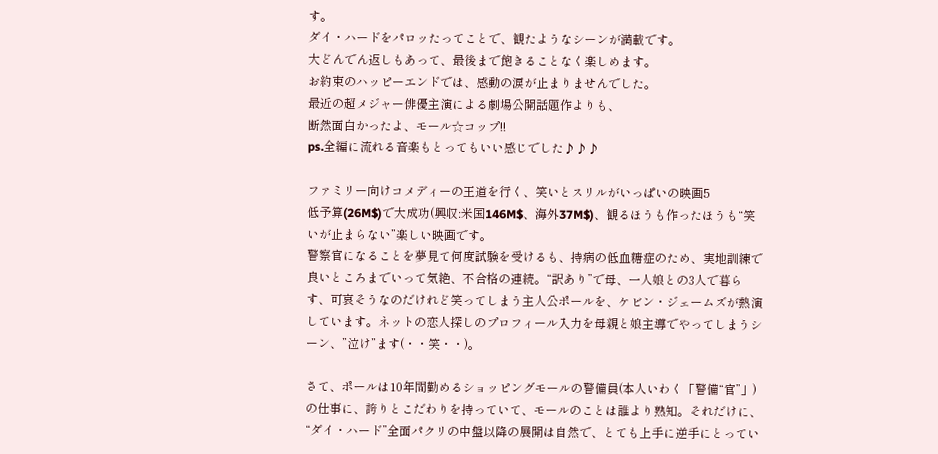す。
ダイ・ハードをパロッたってことで、観たようなシーンが満載です。
大どんでん返しもあって、最後まで飽きることなく楽しめます。
お約束のハッピーエンドでは、感動の涙が止まりませんでした。
最近の超メジャー俳優主演による劇場公開話題作よりも、
断然面白かったよ、モール☆コップ!!
ps.全編に流れる音楽もとってもいい感じでした♪♪♪

ファミリー向けコメディーの王道を行く、笑いとスリルがいっぱいの映画5
低予算(26M$)で大成功(興収:米国146M$、海外37M$)、観るほうも作ったほうも“笑いが止まらない”楽しい映画です。
警察官になることを夢見て何度試験を受けるも、持病の低血糖症のため、実地訓練で良いところまでいって気絶、不合格の連続。“訳あり”で母、一人娘との3人で暮らす、可哀そうなのだけれど笑ってしまう主人公ポールを、ケビン・ジェームズが熱演しています。ネットの恋人探しのプロフィール入力を母親と娘主導でやってしまうシーン、”泣け”ます(・・笑・・)。

さて、ポールは10年間勤めるショッピングモールの警備員(本人いわく「警備“官”」)の仕事に、誇りとこだわりを持っていて、モールのことは誰より熟知。それだけに、“ダイ・ハード”全面パクリの中盤以降の展開は自然で、とても上手に逆手にとってい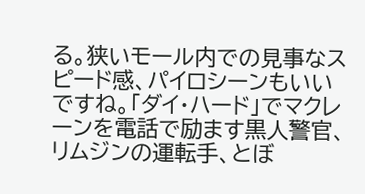る。狭いモール内での見事なスピード感、パイロシーンもいいですね。「ダイ・ハード」でマクレーンを電話で励ます黒人警官、リムジンの運転手、とぼ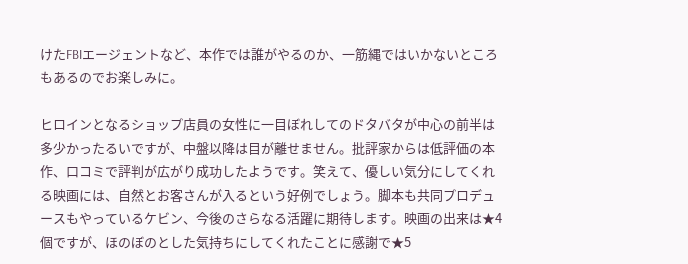けたFBIエージェントなど、本作では誰がやるのか、一筋縄ではいかないところもあるのでお楽しみに。

ヒロインとなるショップ店員の女性に一目ぼれしてのドタバタが中心の前半は多少かったるいですが、中盤以降は目が離せません。批評家からは低評価の本作、口コミで評判が広がり成功したようです。笑えて、優しい気分にしてくれる映画には、自然とお客さんが入るという好例でしょう。脚本も共同プロデュースもやっているケビン、今後のさらなる活躍に期待します。映画の出来は★4個ですが、ほのぼのとした気持ちにしてくれたことに感謝で★5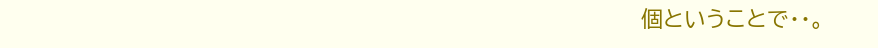個ということで・・。